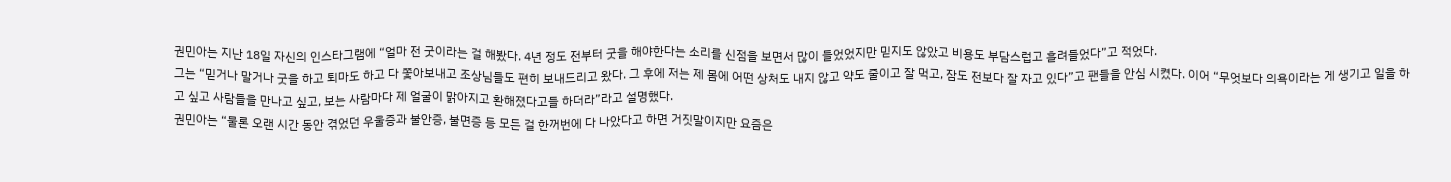권민아는 지난 18일 자신의 인스타그램에 “얼마 전 굿이라는 걸 해봤다. 4년 정도 전부터 굿을 해야한다는 소리를 신점을 보면서 많이 들었었지만 믿지도 않았고 비용도 부담스럽고 흘려들었다”고 적었다.
그는 “믿거나 말거나 굿을 하고 퇴마도 하고 다 쫓아보내고 조상님들도 편히 보내드리고 왔다. 그 후에 저는 제 몸에 어떤 상처도 내지 않고 약도 줄이고 잘 먹고, 잠도 전보다 잘 자고 있다”고 팬들을 안심 시켰다. 이어 “무엇보다 의욕이라는 게 생기고 일을 하고 싶고 사람들을 만나고 싶고, 보는 사람마다 제 얼굴이 맑아지고 환해졌다고들 하더라”라고 설명했다.
권민아는 “물론 오랜 시간 동안 겪었던 우울증과 불안증, 불면증 등 모든 걸 한꺼번에 다 나았다고 하면 거짓말이지만 요즘은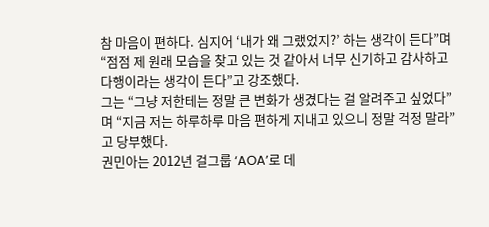참 마음이 편하다. 심지어 ‘내가 왜 그랬었지?’ 하는 생각이 든다”며 “점점 제 원래 모습을 찾고 있는 것 같아서 너무 신기하고 감사하고 다행이라는 생각이 든다”고 강조했다.
그는 “그냥 저한테는 정말 큰 변화가 생겼다는 걸 알려주고 싶었다”며 “지금 저는 하루하루 마음 편하게 지내고 있으니 정말 걱정 말라”고 당부했다.
권민아는 2012년 걸그룹 ‘AOA’로 데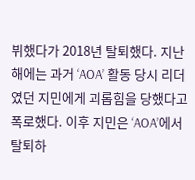뷔했다가 2018년 탈퇴했다. 지난해에는 과거 ‘AOA’ 활동 당시 리더였던 지민에게 괴롭힘을 당했다고 폭로했다. 이후 지민은 ‘AOA’에서 탈퇴하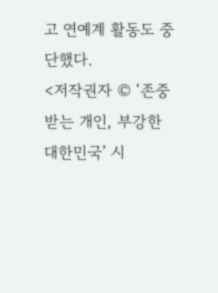고 연예계 활동도 중단했다.
<저작권자 © ‘존중받는 개인, 부강한 대한민국’ 시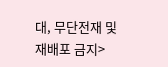대, 무단전재 및 재배포 금지>